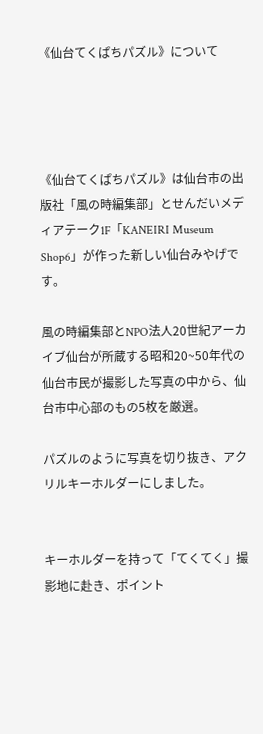《仙台てくぱちパズル》について




《仙台てくぱちパズル》は仙台市の出版社「風の時編集部」とせんだいメディアテーク1F「KANEIRI Museum Shop6」が作った新しい仙台みやげです。

風の時編集部とNPO法人20世紀アーカイブ仙台が所蔵する昭和20~50年代の仙台市民が撮影した写真の中から、仙台市中心部のもの5枚を厳選。

パズルのように写真を切り抜き、アクリルキーホルダーにしました。


キーホルダーを持って「てくてく」撮影地に赴き、ポイント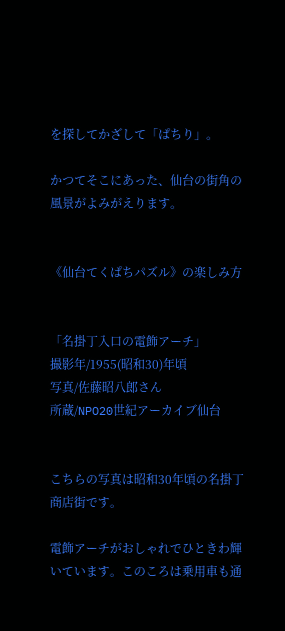を探してかざして「ぱちり」。

かつてそこにあった、仙台の街角の風景がよみがえります。


《仙台てくぱちパズル》の楽しみ方


「名掛丁入口の電飾アーチ」
撮影年/1955(昭和30)年頃
写真/佐藤昭八郎さん
所蔵/NPO20世紀アーカイブ仙台


こちらの写真は昭和30年頃の名掛丁商店街です。

電飾アーチがおしゃれでひときわ輝いています。このころは乗用車も通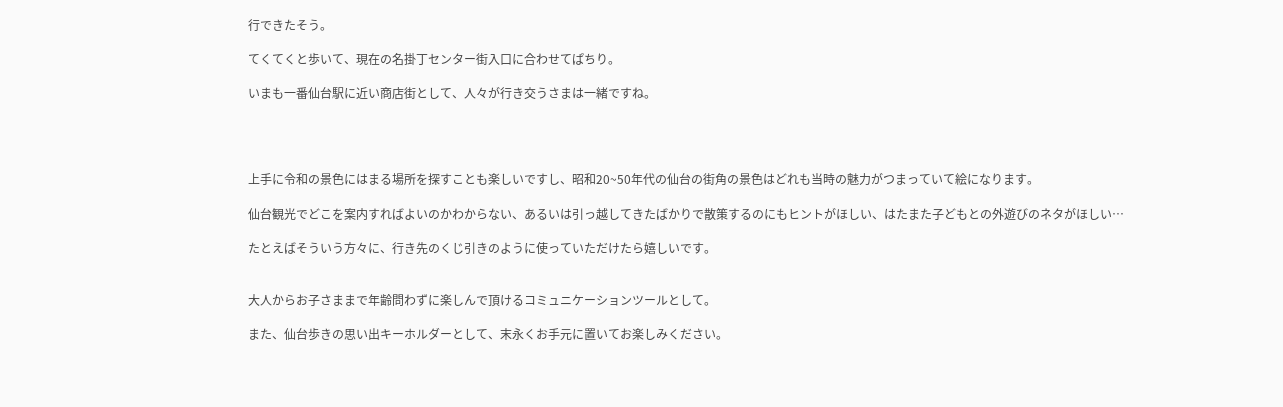行できたそう。

てくてくと歩いて、現在の名掛丁センター街入口に合わせてぱちり。

いまも一番仙台駅に近い商店街として、人々が行き交うさまは一緒ですね。




上手に令和の景色にはまる場所を探すことも楽しいですし、昭和20~50年代の仙台の街角の景色はどれも当時の魅力がつまっていて絵になります。

仙台観光でどこを案内すればよいのかわからない、あるいは引っ越してきたばかりで散策するのにもヒントがほしい、はたまた子どもとの外遊びのネタがほしい…

たとえばそういう方々に、行き先のくじ引きのように使っていただけたら嬉しいです。


大人からお子さままで年齢問わずに楽しんで頂けるコミュニケーションツールとして。

また、仙台歩きの思い出キーホルダーとして、末永くお手元に置いてお楽しみください。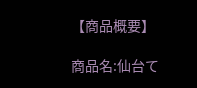【商品概要】

商品名:仙台て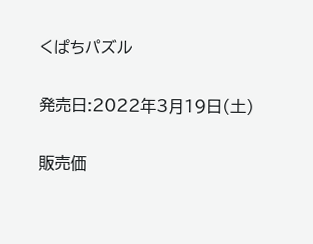くぱちパズル

発売日:2022年3月19日(土)

販売価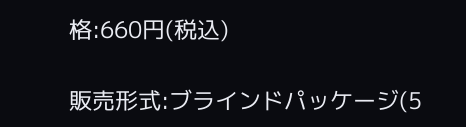格:660円(税込)

販売形式:ブラインドパッケージ(5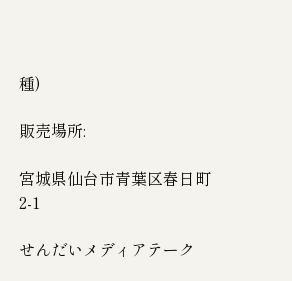種)

販売場所:

宮城県仙台市青葉区春日町2-1

せんだいメディアテーク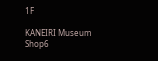1F

KANEIRI Museum Shop6